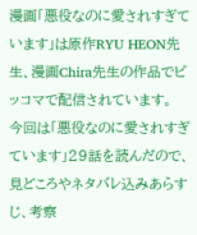漫画「悪役なのに愛されすぎています」は原作RYU HEON先生、漫画Chira先生の作品でピッコマで配信されています。
今回は「悪役なのに愛されすぎています」29話を読んだので、見どころやネタバレ込みあらすじ、考察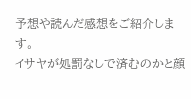予想や読んだ感想をご紹介します。
イサヤが処罰なしで済むのかと顔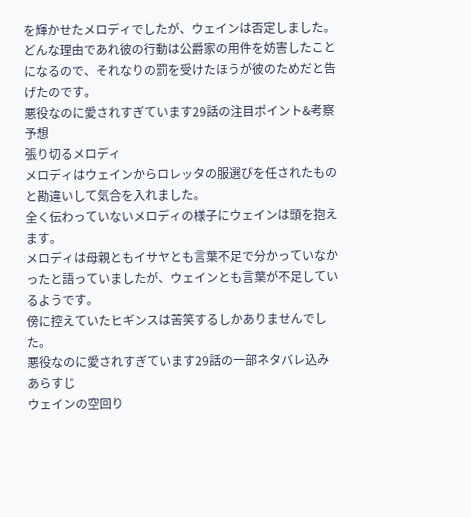を輝かせたメロディでしたが、ウェインは否定しました。どんな理由であれ彼の行動は公爵家の用件を妨害したことになるので、それなりの罰を受けたほうが彼のためだと告げたのです。
悪役なのに愛されすぎています29話の注目ポイント&考察予想
張り切るメロディ
メロディはウェインからロレッタの服選びを任されたものと勘違いして気合を入れました。
全く伝わっていないメロディの様子にウェインは頭を抱えます。
メロディは母親ともイサヤとも言葉不足で分かっていなかったと語っていましたが、ウェインとも言葉が不足しているようです。
傍に控えていたヒギンスは苦笑するしかありませんでした。
悪役なのに愛されすぎています29話の一部ネタバレ込みあらすじ
ウェインの空回り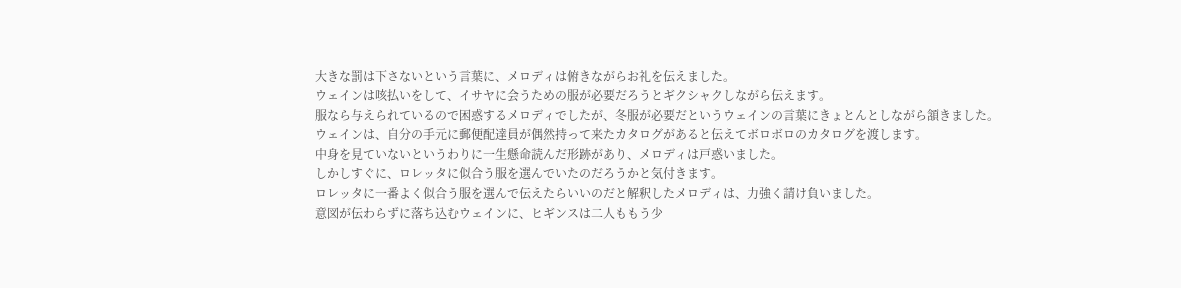大きな罰は下さないという言葉に、メロディは俯きながらお礼を伝えました。
ウェインは咳払いをして、イサヤに会うための服が必要だろうとギクシャクしながら伝えます。
服なら与えられているので困惑するメロディでしたが、冬服が必要だというウェインの言葉にきょとんとしながら頷きました。
ウェインは、自分の手元に郵便配達員が偶然持って来たカタログがあると伝えてボロボロのカタログを渡します。
中身を見ていないというわりに一生懸命読んだ形跡があり、メロディは戸惑いました。
しかしすぐに、ロレッタに似合う服を選んでいたのだろうかと気付きます。
ロレッタに一番よく似合う服を選んで伝えたらいいのだと解釈したメロディは、力強く請け負いました。
意図が伝わらずに落ち込むウェインに、ヒギンスは二人ももう少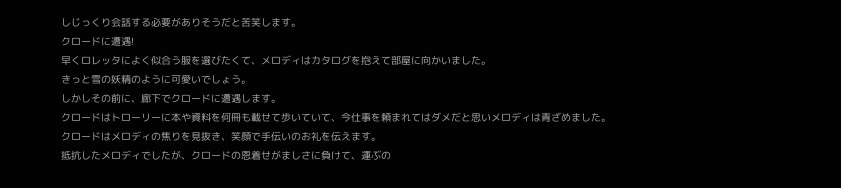しじっくり会話する必要がありそうだと苦笑します。
クロードに遭遇!
早くロレッタによく似合う服を選びたくて、メロディはカタログを抱えて部屋に向かいました。
きっと雪の妖精のように可愛いでしょう。
しかしその前に、廊下でクロードに遭遇します。
クロードはトローリーに本や資料を何冊も載せて歩いていて、今仕事を頼まれてはダメだと思いメロディは青ざめました。
クロードはメロディの焦りを見抜き、笑顔で手伝いのお礼を伝えます。
抵抗したメロディでしたが、クロードの恩着せがましさに負けて、運ぶの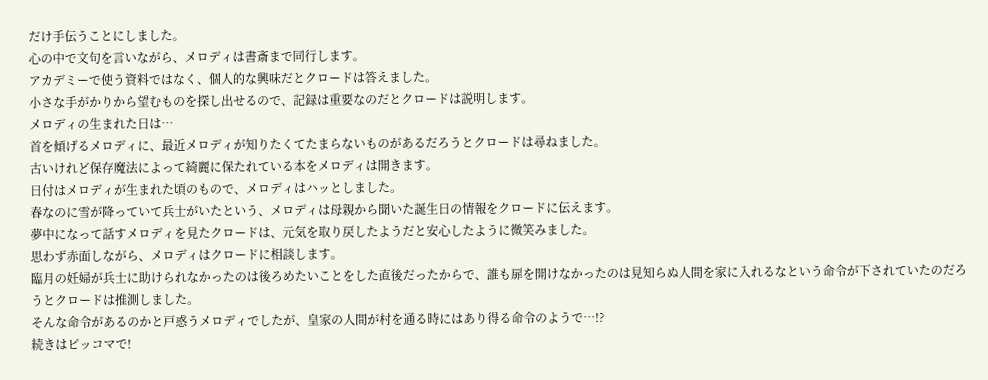だけ手伝うことにしました。
心の中で文句を言いながら、メロディは書斎まで同行します。
アカデミーで使う資料ではなく、個人的な興味だとクロードは答えました。
小さな手がかりから望むものを探し出せるので、記録は重要なのだとクロードは説明します。
メロディの生まれた日は…
首を傾げるメロディに、最近メロディが知りたくてたまらないものがあるだろうとクロードは尋ねました。
古いけれど保存魔法によって綺麗に保たれている本をメロディは開きます。
日付はメロディが生まれた頃のもので、メロディはハッとしました。
春なのに雪が降っていて兵士がいたという、メロディは母親から聞いた誕生日の情報をクロードに伝えます。
夢中になって話すメロディを見たクロードは、元気を取り戻したようだと安心したように微笑みました。
思わず赤面しながら、メロディはクロードに相談します。
臨月の妊婦が兵士に助けられなかったのは後ろめたいことをした直後だったからで、誰も扉を開けなかったのは見知らぬ人間を家に入れるなという命令が下されていたのだろうとクロードは推測しました。
そんな命令があるのかと戸惑うメロディでしたが、皇家の人間が村を通る時にはあり得る命令のようで…!?
続きはピッコマで!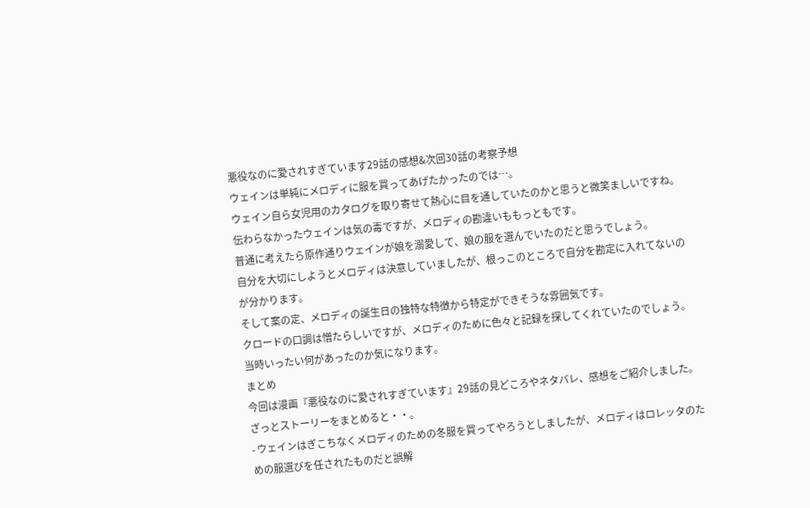悪役なのに愛されすぎています29話の感想&次回30話の考察予想
ウェインは単純にメロディに服を買ってあげたかったのでは…。
ウェイン自ら女児用のカタログを取り寄せて熱心に目を通していたのかと思うと微笑ましいですね。
伝わらなかったウェインは気の毒ですが、メロディの勘違いももっともです。
普通に考えたら原作通りウェインが娘を溺愛して、娘の服を選んでいたのだと思うでしょう。
自分を大切にしようとメロディは決意していましたが、根っこのところで自分を勘定に入れてないのが分かります。
そして案の定、メロディの誕生日の独特な特徴から特定ができそうな雰囲気です。
クロードの口調は憎たらしいですが、メロディのために色々と記録を探してくれていたのでしょう。
当時いったい何があったのか気になります。
まとめ
今回は漫画『悪役なのに愛されすぎています』29話の見どころやネタバレ、感想をご紹介しました。
ざっとストーリーをまとめると・・。
- ウェインはぎこちなくメロディのための冬服を買ってやろうとしましたが、メロディはロレッタのための服選びを任されたものだと誤解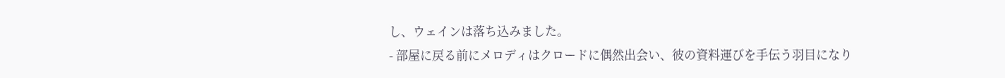し、ウェインは落ち込みました。
- 部屋に戻る前にメロディはクロードに偶然出会い、彼の資料運びを手伝う羽目になり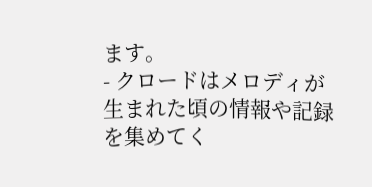ます。
- クロードはメロディが生まれた頃の情報や記録を集めてく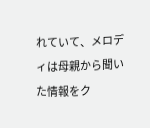れていて、メロディは母親から聞いた情報をク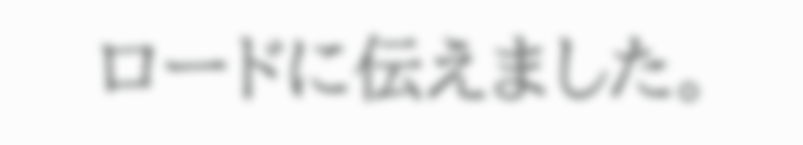ロードに伝えました。